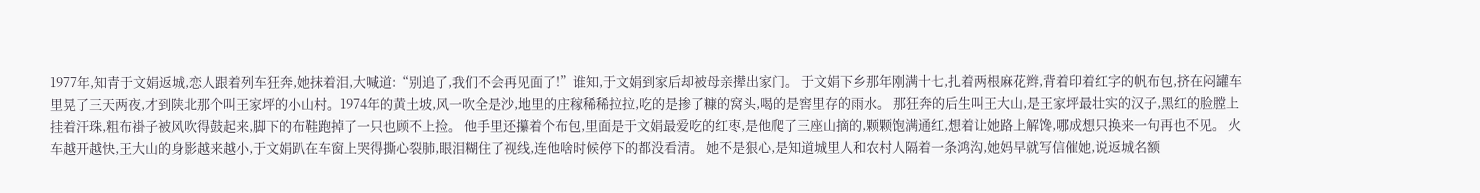1977年,知青于文娟返城,恋人跟着列车狂奔,她抹着泪,大喊道:“别追了,我们不会再见面了!”谁知,于文娟到家后却被母亲撵出家门。 于文娟下乡那年刚满十七,扎着两根麻花辫,背着印着红字的帆布包,挤在闷罐车里晃了三天两夜,才到陕北那个叫王家坪的小山村。1974年的黄土坡,风一吹全是沙,地里的庄稼稀稀拉拉,吃的是掺了糠的窝头,喝的是窖里存的雨水。 那狂奔的后生叫王大山,是王家坪最壮实的汉子,黑红的脸膛上挂着汗珠,粗布褂子被风吹得鼓起来,脚下的布鞋跑掉了一只也顾不上捡。 他手里还攥着个布包,里面是于文娟最爱吃的红枣,是他爬了三座山摘的,颗颗饱满通红,想着让她路上解馋,哪成想只换来一句再也不见。 火车越开越快,王大山的身影越来越小,于文娟趴在车窗上哭得撕心裂肺,眼泪糊住了视线,连他啥时候停下的都没看清。 她不是狠心,是知道城里人和农村人隔着一条鸿沟,她妈早就写信催她,说返城名额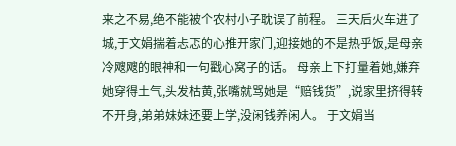来之不易,绝不能被个农村小子耽误了前程。 三天后火车进了城,于文娟揣着忐忑的心推开家门,迎接她的不是热乎饭,是母亲冷飕飕的眼神和一句戳心窝子的话。 母亲上下打量着她,嫌弃她穿得土气,头发枯黄,张嘴就骂她是“赔钱货”,说家里挤得转不开身,弟弟妹妹还要上学,没闲钱养闲人。 于文娟当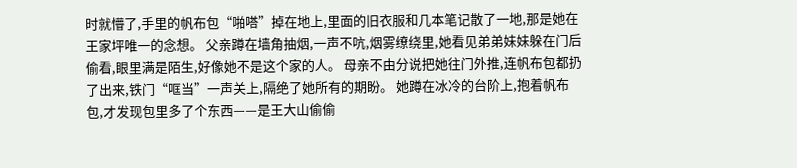时就懵了,手里的帆布包“啪嗒”掉在地上,里面的旧衣服和几本笔记散了一地,那是她在王家坪唯一的念想。 父亲蹲在墙角抽烟,一声不吭,烟雾缭绕里,她看见弟弟妹妹躲在门后偷看,眼里满是陌生,好像她不是这个家的人。 母亲不由分说把她往门外推,连帆布包都扔了出来,铁门“哐当”一声关上,隔绝了她所有的期盼。 她蹲在冰冷的台阶上,抱着帆布包,才发现包里多了个东西——是王大山偷偷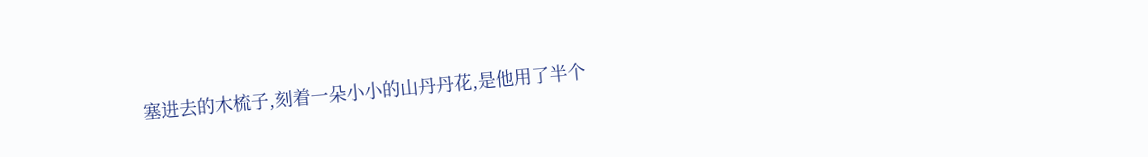塞进去的木梳子,刻着一朵小小的山丹丹花,是他用了半个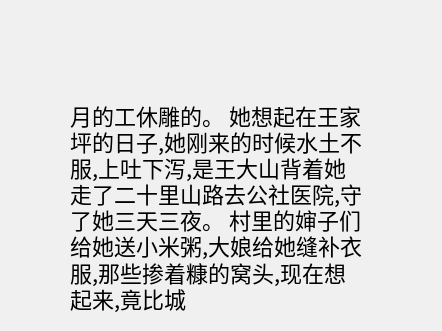月的工休雕的。 她想起在王家坪的日子,她刚来的时候水土不服,上吐下泻,是王大山背着她走了二十里山路去公社医院,守了她三天三夜。 村里的婶子们给她送小米粥,大娘给她缝补衣服,那些掺着糠的窝头,现在想起来,竟比城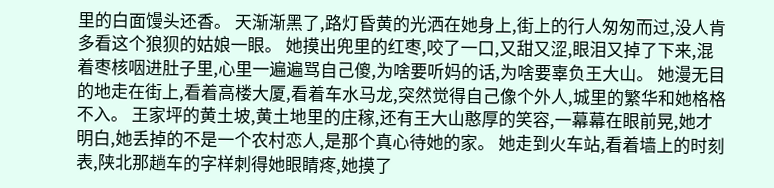里的白面馒头还香。 天渐渐黑了,路灯昏黄的光洒在她身上,街上的行人匆匆而过,没人肯多看这个狼狈的姑娘一眼。 她摸出兜里的红枣,咬了一口,又甜又涩,眼泪又掉了下来,混着枣核咽进肚子里,心里一遍遍骂自己傻,为啥要听妈的话,为啥要辜负王大山。 她漫无目的地走在街上,看着高楼大厦,看着车水马龙,突然觉得自己像个外人,城里的繁华和她格格不入。 王家坪的黄土坡,黄土地里的庄稼,还有王大山憨厚的笑容,一幕幕在眼前晃,她才明白,她丢掉的不是一个农村恋人,是那个真心待她的家。 她走到火车站,看着墙上的时刻表,陕北那趟车的字样刺得她眼睛疼,她摸了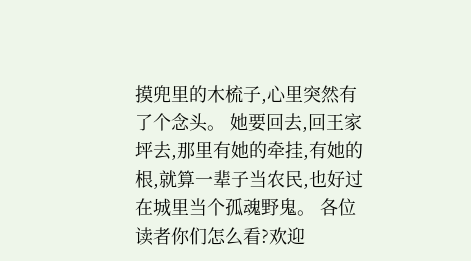摸兜里的木梳子,心里突然有了个念头。 她要回去,回王家坪去,那里有她的牵挂,有她的根,就算一辈子当农民,也好过在城里当个孤魂野鬼。 各位读者你们怎么看?欢迎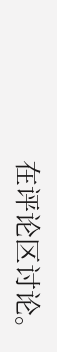在评论区讨论。